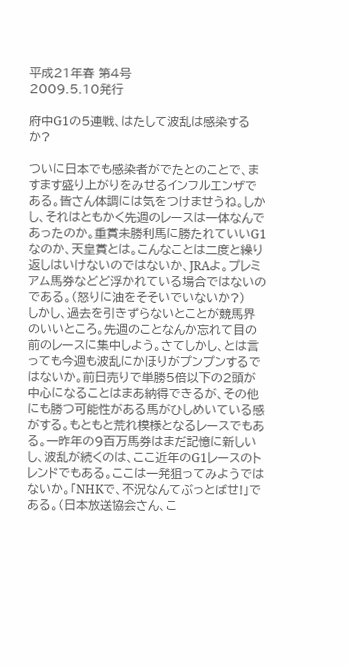平成21年春 第4号
2009.5.10発行

府中G1の5連戦、はたして波乱は感染するか?

ついに日本でも感染者がでたとのことで、ますます盛り上がりをみせるインフルエンザである。皆さん体調には気をつけませうね。しかし、それはともかく先週のレースは一体なんであったのか。重賞未勝利馬に勝たれていいG1なのか、天皇賞とは。こんなことは二度と繰り返しはいけないのではないか、JRAよ。プレミアム馬券などど浮かれている場合ではないのである。(怒りに油をそそいでいないか?)
しかし、過去を引きずらないとことが競馬界のいいところ。先週のことなんか忘れて目の前のレースに集中しよう。さてしかし、とは言っても今週も波乱にかほりがプンプンするではないか。前日売りで単勝5倍以下の2頭が中心になることはまあ納得できるが、その他にも勝つ可能性がある馬がひしめいている感がする。もともと荒れ模様となるレースでもある。一昨年の9百万馬券はまだ記憶に新しいし、波乱が続くのは、ここ近年のG1レースのトレンドでもある。ここは一発狙ってみようではないか。「NHKで、不況なんてぶっとばせ!」である。(日本放送協会さん、こ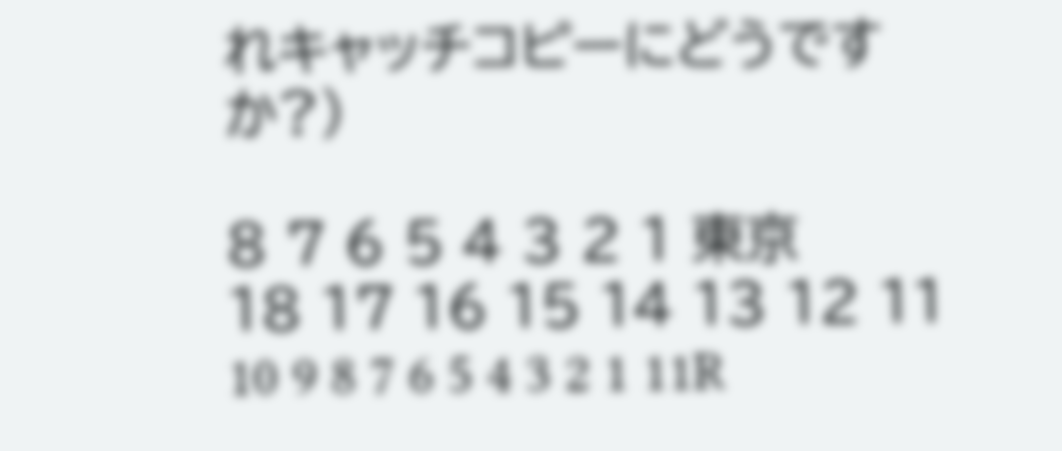れキャッチコピーにどうですか?)

8 7 6 5 4 3 2 1 東京
18 17 16 15 14 13 12 11 10 9 8 7 6 5 4 3 2 1 11R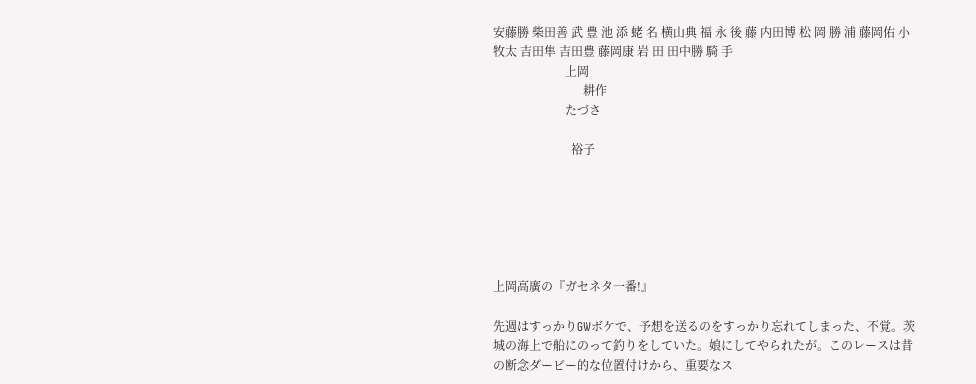安藤勝 柴田善 武 豊 池 添 蛯 名 横山典 福 永 後 藤 内田博 松 岡 勝 浦 藤岡佑 小牧太 吉田隼 吉田豊 藤岡康 岩 田 田中勝 騎 手
                        上岡
                              耕作
                        たづさ

                          裕子






上岡高廣の『ガセネタ一番!』

先週はすっかりGWボケで、予想を送るのをすっかり忘れてしまった、不覚。茨城の海上で船にのって釣りをしていた。娘にしてやられたが。このレースは昔の断念ダービー的な位置付けから、重要なス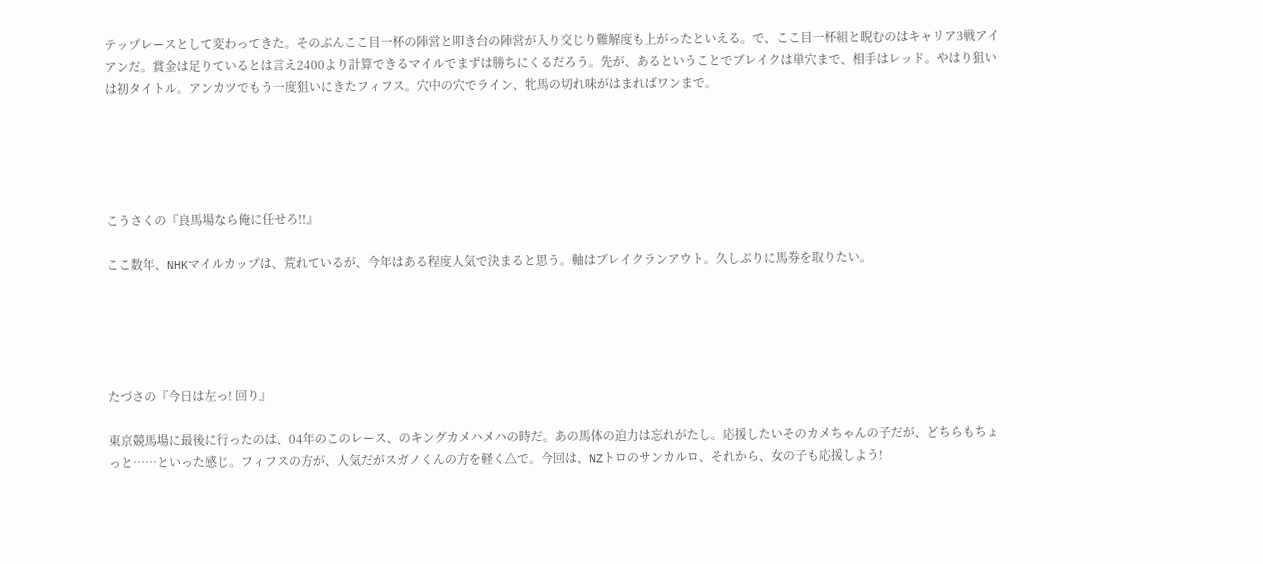テップレースとして変わってきた。そのぶんここ目一杯の陣営と叩き台の陣営が入り交じり難解度も上がったといえる。で、ここ目一杯組と睨むのはキャリア3戦アイアンだ。賞金は足りているとは言え2400より計算できるマイルでまずは勝ちにくるだろう。先が、あるということでブレイクは単穴まで、相手はレッド。やはり狙いは初タイトル。アンカツでもう一度狙いにきたフィフス。穴中の穴でライン、牝馬の切れ味がはまればワンまで。





こうさくの『良馬場なら俺に任せろ!!』

ここ数年、NHKマイルカップは、荒れているが、今年はある程度人気で決まると思う。軸はブレイクランアウト。久しぶりに馬券を取りたい。





たづさの『今日は左っ! 回り』

東京競馬場に最後に行ったのは、04年のこのレース、のキングカメハメハの時だ。あの馬体の迫力は忘れがたし。応援したいそのカメちゃんの子だが、どちらもちょっと……といった感じ。フィフスの方が、人気だがスガノくんの方を軽く△で。今回は、NZトロのサンカルロ、それから、女の子も応援しよう!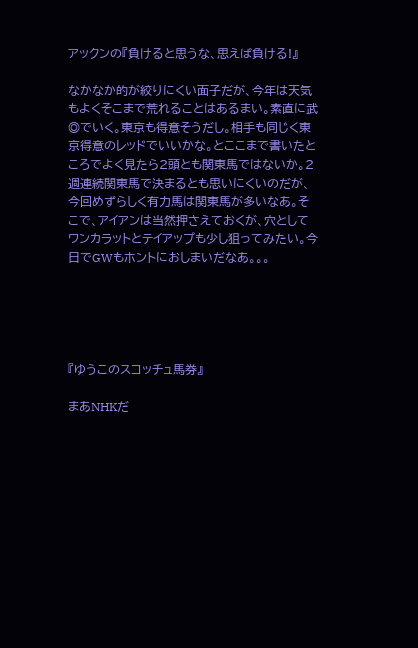アックンの『負けると思うな、思えば負ける!』

なかなか的が絞りにくい面子だが、今年は天気もよくそこまで荒れることはあるまい。素直に武◎でいく。東京も得意そうだし。相手も同じく東京得意のレッドでいいかな。とここまで書いたところでよく見たら2頭とも関東馬ではないか。2週連続関東馬で決まるとも思いにくいのだが、今回めずらしく有力馬は関東馬が多いなあ。そこで、アイアンは当然押さえておくが、穴としてワンカラットとテイアップも少し狙ってみたい。今日でGWもホントにおしまいだなあ。。。





『ゆうこのスコッチュ馬券』

まあNHKだ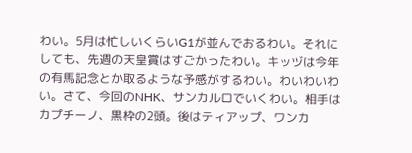わい。5月は忙しいくらいG1が並んでおるわい。それにしても、先週の天皇賞はすごかったわい。キッヅは今年の有馬記念とか取るような予感がするわい。わいわいわい。さて、今回のNHK、サンカルロでいくわい。相手はカプチーノ、黒枠の2頭。後はティアップ、ワンカ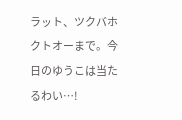ラット、ツクバホクトオーまで。今日のゆうこは当たるわい…!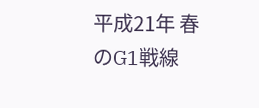平成21年 春のG1戦線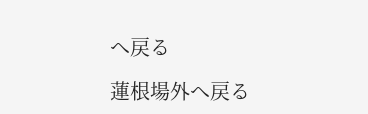へ戻る

蓮根場外へ戻る